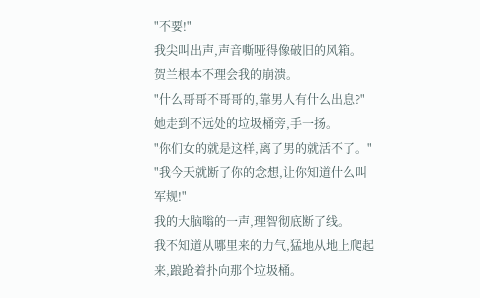"不要!"
我尖叫出声,声音嘶哑得像破旧的风箱。
贺兰根本不理会我的崩溃。
"什么哥哥不哥哥的,靠男人有什么出息?"
她走到不远处的垃圾桶旁,手一扬。
"你们女的就是这样,离了男的就活不了。"
"我今天就断了你的念想,让你知道什么叫军规!"
我的大脑嗡的一声,理智彻底断了线。
我不知道从哪里来的力气,猛地从地上爬起来,踉跄着扑向那个垃圾桶。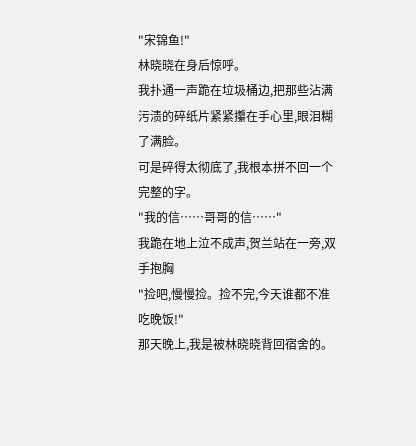"宋锦鱼!"
林晓晓在身后惊呼。
我扑通一声跪在垃圾桶边,把那些沾满污渍的碎纸片紧紧攥在手心里,眼泪糊了满脸。
可是碎得太彻底了,我根本拼不回一个完整的字。
"我的信……哥哥的信……"
我跪在地上泣不成声,贺兰站在一旁,双手抱胸
"捡吧,慢慢捡。捡不完,今天谁都不准吃晚饭!"
那天晚上,我是被林晓晓背回宿舍的。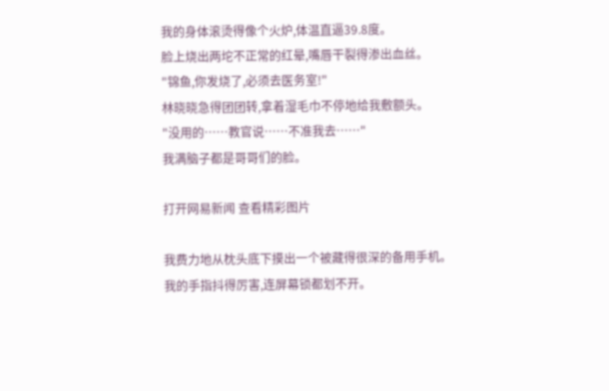我的身体滚烫得像个火炉,体温直逼39.8度。
脸上烧出两坨不正常的红晕,嘴唇干裂得渗出血丝。
"锦鱼,你发烧了,必须去医务室!"
林晓晓急得团团转,拿着湿毛巾不停地给我敷额头。
"没用的……教官说……不准我去……"
我满脑子都是哥哥们的脸。

打开网易新闻 查看精彩图片

我费力地从枕头底下摸出一个被藏得很深的备用手机。
我的手指抖得厉害,连屏幕锁都划不开。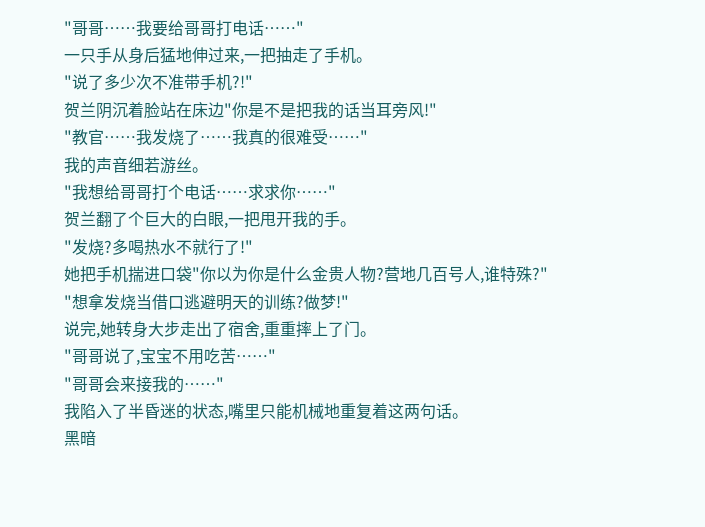"哥哥……我要给哥哥打电话……"
一只手从身后猛地伸过来,一把抽走了手机。
"说了多少次不准带手机?!"
贺兰阴沉着脸站在床边"你是不是把我的话当耳旁风!"
"教官……我发烧了……我真的很难受……"
我的声音细若游丝。
"我想给哥哥打个电话……求求你……"
贺兰翻了个巨大的白眼,一把甩开我的手。
"发烧?多喝热水不就行了!"
她把手机揣进口袋"你以为你是什么金贵人物?营地几百号人,谁特殊?"
"想拿发烧当借口逃避明天的训练?做梦!"
说完,她转身大步走出了宿舍,重重摔上了门。
"哥哥说了,宝宝不用吃苦……"
"哥哥会来接我的……"
我陷入了半昏迷的状态,嘴里只能机械地重复着这两句话。
黑暗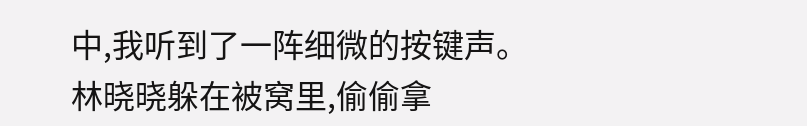中,我听到了一阵细微的按键声。
林晓晓躲在被窝里,偷偷拿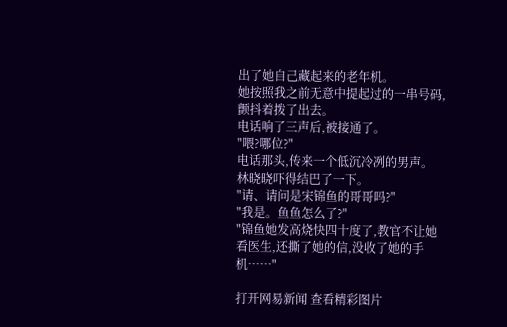出了她自己藏起来的老年机。
她按照我之前无意中提起过的一串号码,颤抖着拨了出去。
电话响了三声后,被接通了。
"喂?哪位?"
电话那头,传来一个低沉冷冽的男声。
林晓晓吓得结巴了一下。
"请、请问是宋锦鱼的哥哥吗?"
"我是。鱼鱼怎么了?"
"锦鱼她发高烧快四十度了,教官不让她看医生,还撕了她的信,没收了她的手机……"

打开网易新闻 查看精彩图片